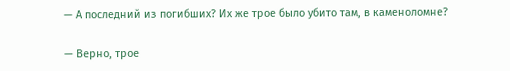— А последний из погибших? Их же трое было убито там, в каменоломне?

— Верно, трое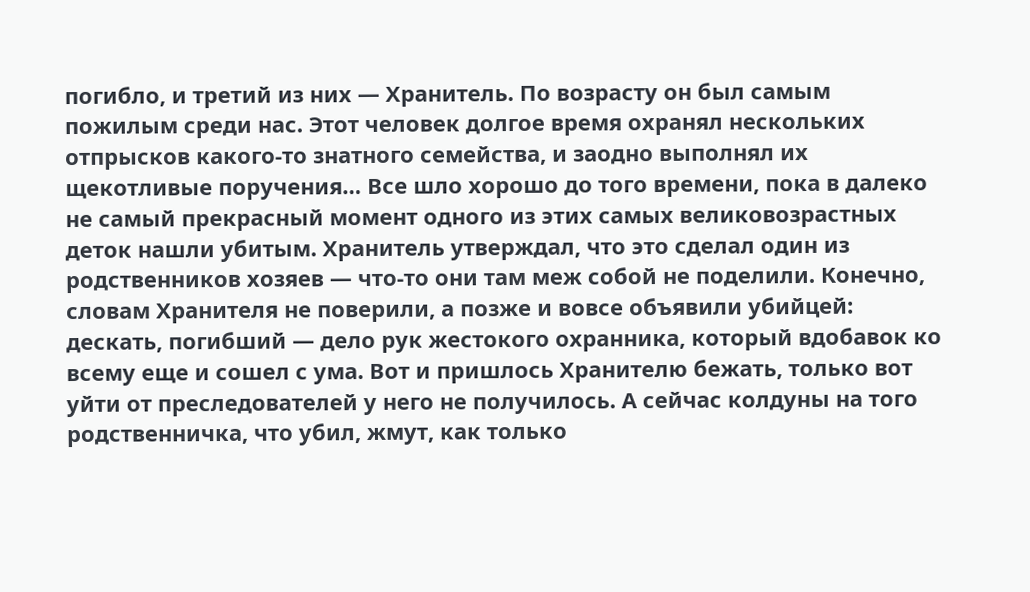погибло, и третий из них — Хранитель. По возрасту он был самым пожилым среди нас. Этот человек долгое время охранял нескольких отпрысков какого-то знатного семейства, и заодно выполнял их щекотливые поручения… Все шло хорошо до того времени, пока в далеко не самый прекрасный момент одного из этих самых великовозрастных деток нашли убитым. Хранитель утверждал, что это сделал один из родственников хозяев — что-то они там меж собой не поделили. Конечно, словам Хранителя не поверили, а позже и вовсе объявили убийцей: дескать, погибший — дело рук жестокого охранника, который вдобавок ко всему еще и сошел с ума. Вот и пришлось Хранителю бежать, только вот уйти от преследователей у него не получилось. А сейчас колдуны на того родственничка, что убил, жмут, как только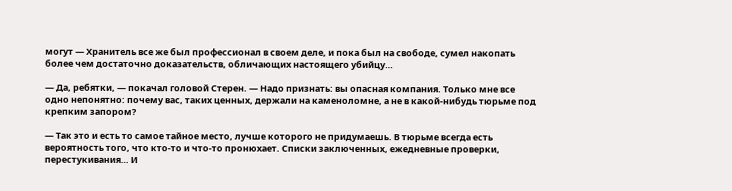могут — Хранитель все же был профессионал в своем деле, и пока был на свободе, сумел накопать более чем достаточно доказательств, обличающих настоящего убийцу…

— Да, ребятки, — покачал головой Стерен. — Надо признать: вы опасная компания. Только мне все одно непонятно: почему вас, таких ценных, держали на каменоломне, а не в какой-нибудь тюрьме под крепким запором?

— Так это и есть то самое тайное место, лучше которого не придумаешь. В тюрьме всегда есть вероятность того, что кто-то и что-то пронюхает. Списки заключенных, ежедневные проверки, перестукивания… И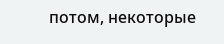потом, некоторые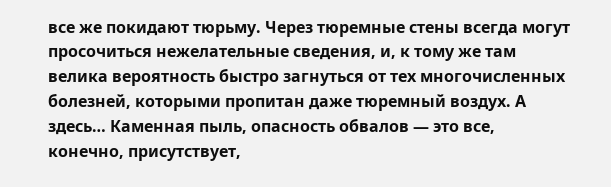все же покидают тюрьму. Через тюремные стены всегда могут просочиться нежелательные сведения, и, к тому же там велика вероятность быстро загнуться от тех многочисленных болезней, которыми пропитан даже тюремный воздух. А здесь… Каменная пыль, опасность обвалов — это все, конечно, присутствует,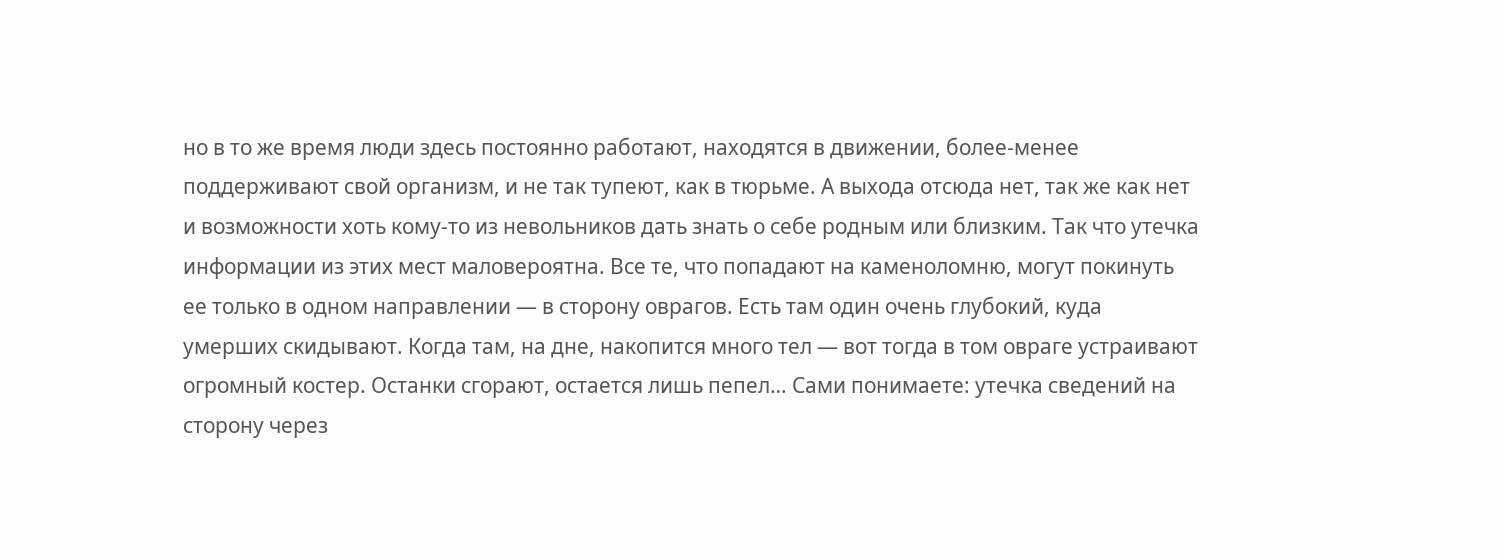но в то же время люди здесь постоянно работают, находятся в движении, более-менее поддерживают свой организм, и не так тупеют, как в тюрьме. А выхода отсюда нет, так же как нет и возможности хоть кому-то из невольников дать знать о себе родным или близким. Так что утечка информации из этих мест маловероятна. Все те, что попадают на каменоломню, могут покинуть ее только в одном направлении — в сторону оврагов. Есть там один очень глубокий, куда умерших скидывают. Когда там, на дне, накопится много тел — вот тогда в том овраге устраивают огромный костер. Останки сгорают, остается лишь пепел… Сами понимаете: утечка сведений на сторону через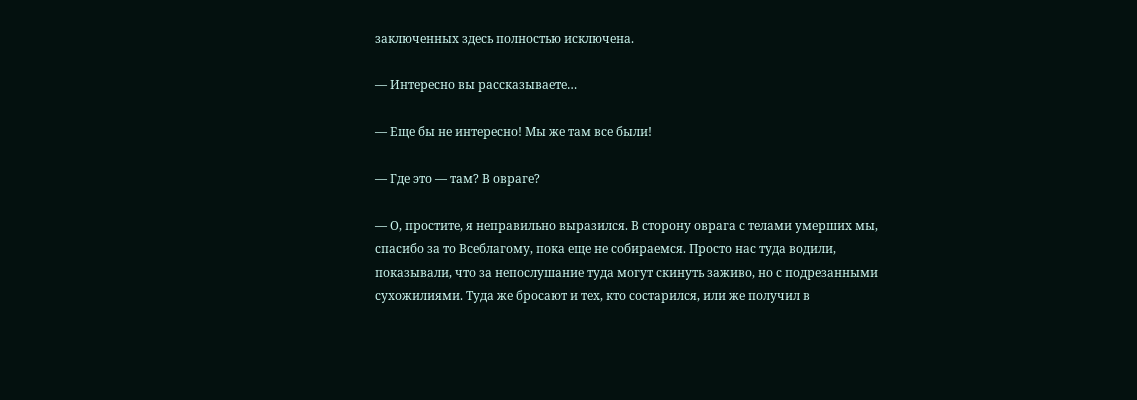заключенных здесь полностью исключена.

— Интересно вы рассказываете…

— Еще бы не интересно! Мы же там все были!

— Где это — там? В овраге?

— О, простите, я неправильно выразился. В сторону оврага с телами умерших мы, спасибо за то Всеблагому, пока еще не собираемся. Просто нас туда водили, показывали, что за непослушание туда могут скинуть заживо, но с подрезанными сухожилиями. Туда же бросают и тех, кто состарился, или же получил в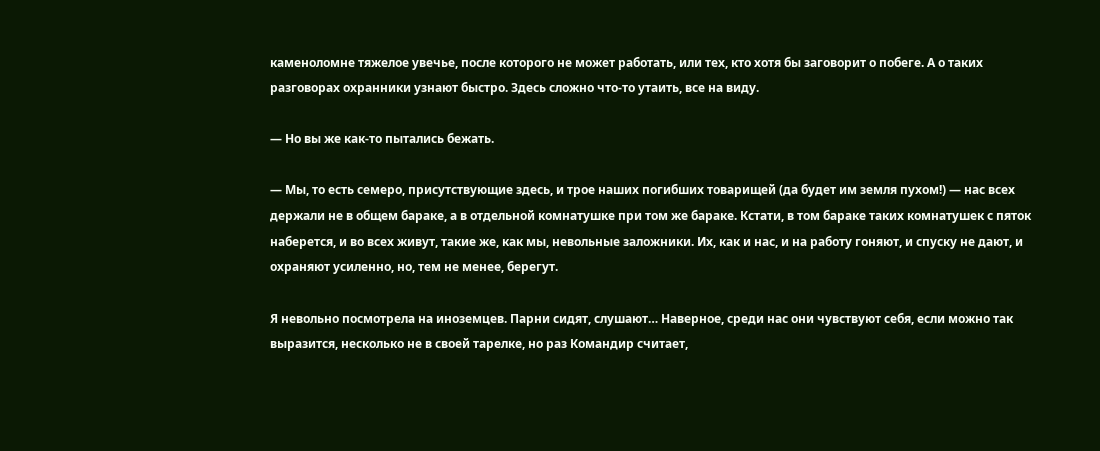каменоломне тяжелое увечье, после которого не может работать, или тех, кто хотя бы заговорит о побеге. А о таких разговорах охранники узнают быстро. Здесь сложно что-то утаить, все на виду.

— Но вы же как-то пытались бежать.

— Мы, то есть семеро, присутствующие здесь, и трое наших погибших товарищей (да будет им земля пухом!) — нас всех держали не в общем бараке, а в отдельной комнатушке при том же бараке. Кстати, в том бараке таких комнатушек с пяток наберется, и во всех живут, такие же, как мы, невольные заложники. Их, как и нас, и на работу гоняют, и спуску не дают, и охраняют усиленно, но, тем не менее, берегут.

Я невольно посмотрела на иноземцев. Парни сидят, слушают… Наверное, среди нас они чувствуют себя, если можно так выразится, несколько не в своей тарелке, но раз Командир считает,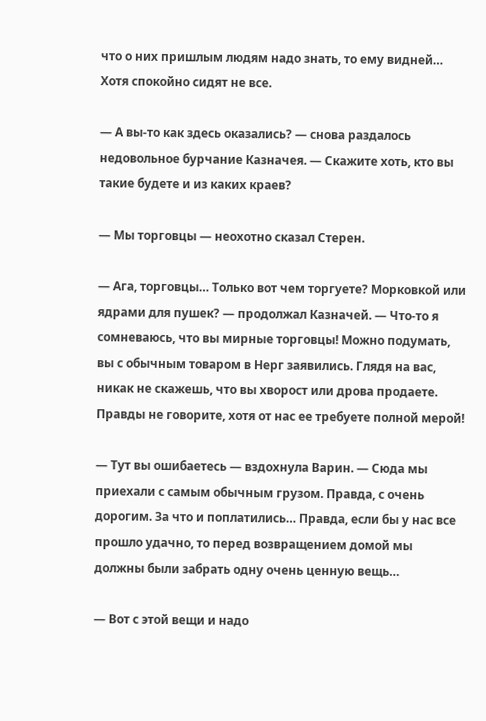что о них пришлым людям надо знать, то ему видней… Хотя спокойно сидят не все.

— А вы-то как здесь оказались? — снова раздалось недовольное бурчание Казначея. — Скажите хоть, кто вы такие будете и из каких краев?

— Мы торговцы — неохотно сказал Стерен.

— Ага, торговцы… Только вот чем торгуете? Морковкой или ядрами для пушек? — продолжал Казначей. — Что-то я сомневаюсь, что вы мирные торговцы! Можно подумать, вы с обычным товаром в Нерг заявились. Глядя на вас, никак не скажешь, что вы хворост или дрова продаете. Правды не говорите, хотя от нас ее требуете полной мерой!

— Тут вы ошибаетесь — вздохнула Варин. — Сюда мы приехали с самым обычным грузом. Правда, с очень дорогим. За что и поплатились… Правда, если бы у нас все прошло удачно, то перед возвращением домой мы должны были забрать одну очень ценную вещь…

— Вот с этой вещи и надо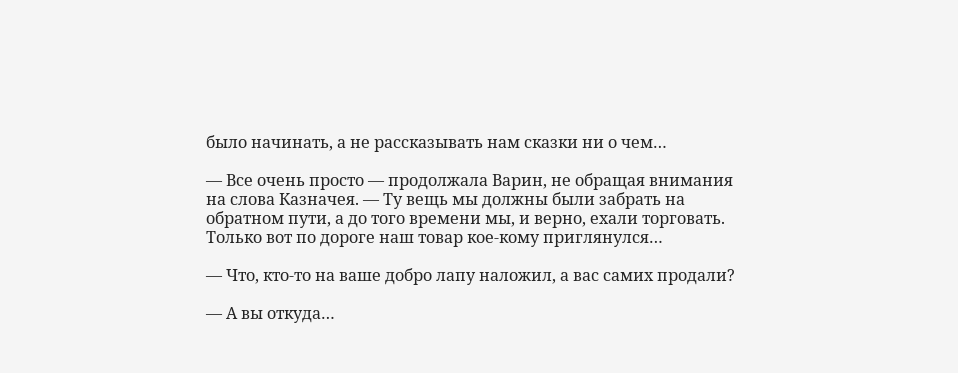было начинать, а не рассказывать нам сказки ни о чем…

— Все очень просто — продолжала Варин, не обращая внимания на слова Казначея. — Ту вещь мы должны были забрать на обратном пути, а до того времени мы, и верно, ехали торговать. Только вот по дороге наш товар кое-кому приглянулся…

— Что, кто-то на ваше добро лапу наложил, а вас самих продали?

— А вы откуда…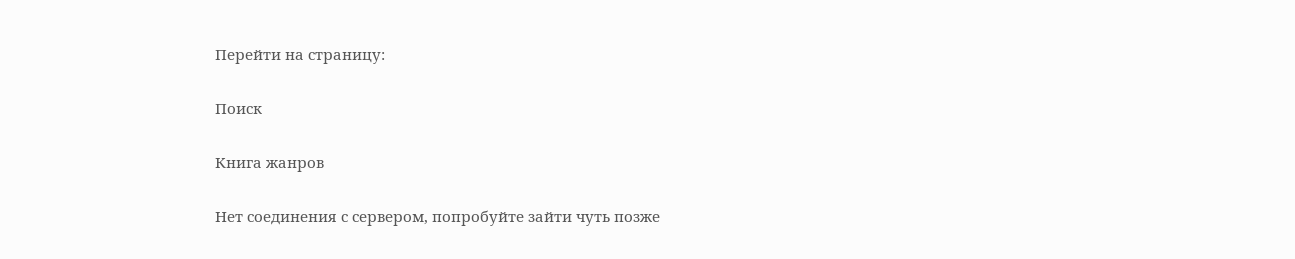Перейти на страницу:

Поиск

Книга жанров

Нет соединения с сервером, попробуйте зайти чуть позже